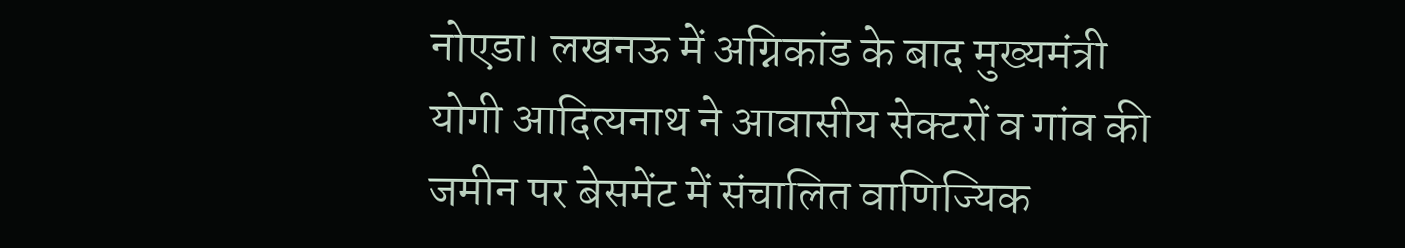नोएडा। लखनऊ में अग्निकांड के बाद मुख्यमंत्री योगी आदित्यनाथ ने आवासीय सेक्टरों व गांव की जमीन पर बेसमेंट में संचालित वाणिज्यिक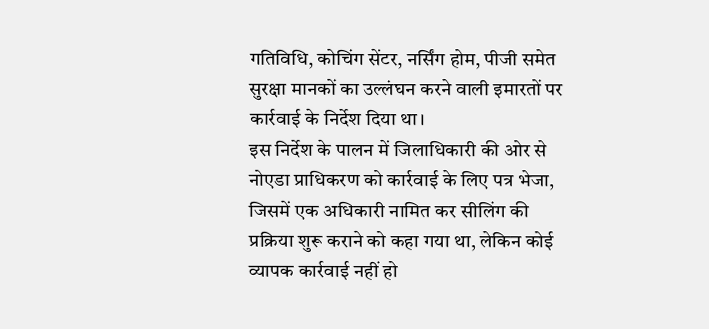गतिविधि, कोचिंग सेंटर, नर्सिंग होम, पीजी समेत सुरक्षा मानकों का उल्लंघन करने वाली इमारतों पर कार्रवाई के निर्देश दिया था।
इस निर्देश के पालन में जिलाधिकारी की ओर से नोएडा प्राधिकरण को कार्रवाई के लिए पत्र भेजा, जिसमें एक अधिकारी नामित कर सीलिंग की प्रक्रिया शुरू कराने को कहा गया था, लेकिन कोई व्यापक कार्रवाई नहीं हो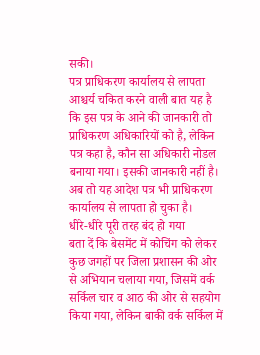सकी।
पत्र प्राधिकरण कार्यालय से लापता
आश्चर्य चकित करने वाली बात यह है कि इस पत्र के आने की जानकारी तो प्राधिकरण अधिकारियों को है, लेकिन पत्र कहा है, कौन सा अधिकारी नोडल बनाया गया। इसकी जानकारी नहीं है। अब तो यह आदेश पत्र भी प्राधिकरण कार्यालय से लापता हो चुका है।
धीरे-धीरे पूरी तरह बंद हो गया
बता दें कि बेसमेंट में कोचिंग को लेकर कुछ जगहों पर जिला प्रशासन की ओर से अभियान चलाया गया, जिसमें वर्क सर्किल चार व आठ की ओर से सहयोग किया गया, लेकिन बाकी वर्क सर्किल में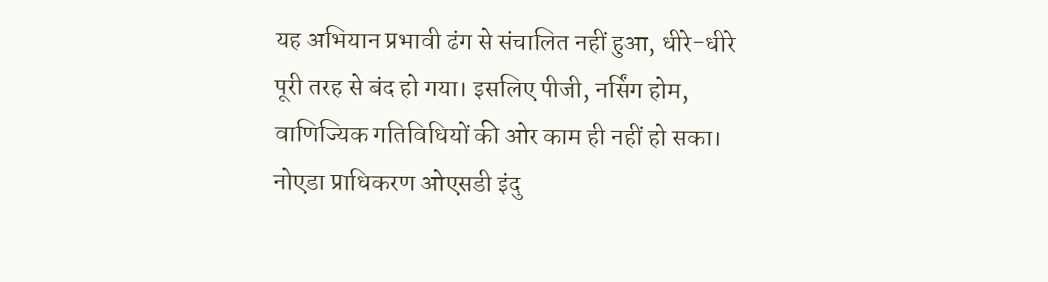यह अभियान प्रभावी ढंग से संचालित नहीं हुआ, धीरे-धीरे पूरी तरह से बंद हो गया। इसलिए पीजी, नर्सिंग होम, वाणिज्यिक गतिविधियों की ओर काम ही नहीं हो सका।
नोएडा प्राधिकरण ओएसडी इंदु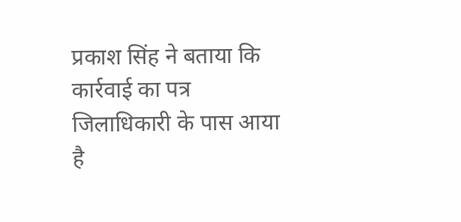प्रकाश सिंह ने बताया कि कार्रवाई का पत्र जिलाधिकारी के पास आया है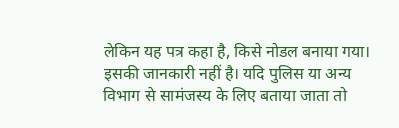लेकिन यह पत्र कहा है, किसे नोडल बनाया गया। इसकी जानकारी नहीं है। यदि पुलिस या अन्य विभाग से सामंजस्य के लिए बताया जाता तो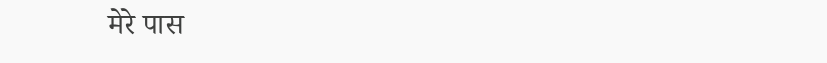मेरे पास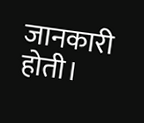जानकारी होती।